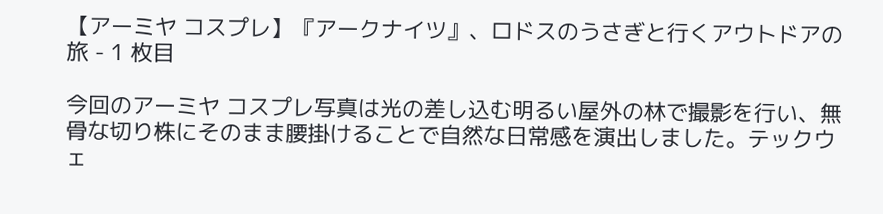【アーミヤ コスプレ】『アークナイツ』、ロドスのうさぎと行くアウトドアの旅 - 1 枚目

今回のアーミヤ コスプレ写真は光の差し込む明るい屋外の林で撮影を行い、無骨な切り株にそのまま腰掛けることで自然な日常感を演出しました。テックウェ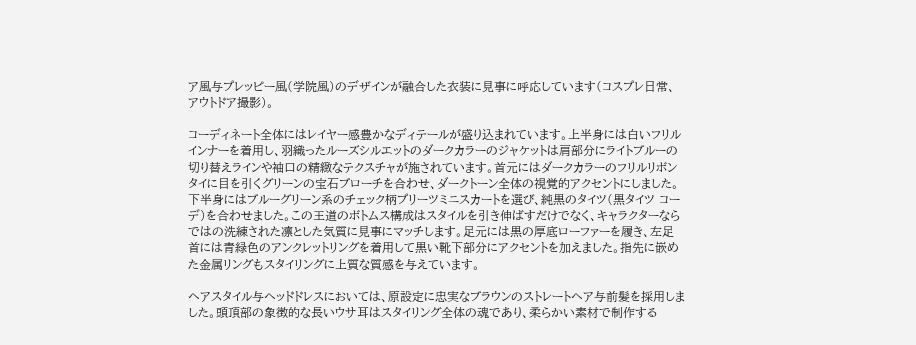ア風与プレッピー風(学院風)のデザインが融合した衣装に見事に呼応しています(コスプレ日常、アウトドア撮影)。

コーディネート全体にはレイヤー感豊かなディテールが盛り込まれています。上半身には白いフリルインナーを着用し、羽織ったルーズシルエットのダークカラーのジャケットは肩部分にライトブルーの切り替えラインや袖口の精緻なテクスチャが施されています。首元にはダークカラーのフリルリボンタイに目を引くグリーンの宝石ブローチを合わせ、ダークトーン全体の視覚的アクセントにしました。下半身にはブルーグリーン系のチェック柄プリーツミニスカートを選び、純黒のタイツ(黒タイツ コーデ)を合わせました。この王道のボトムス構成はスタイルを引き伸ばすだけでなく、キャラクターならではの洗練された凛とした気質に見事にマッチします。足元には黒の厚底ローファーを履き、左足首には青緑色のアンクレットリングを着用して黒い靴下部分にアクセントを加えました。指先に嵌めた金属リングもスタイリングに上質な質感を与えています。

ヘアスタイル与ヘッドドレスにおいては、原設定に忠実なブラウンのストレートヘア与前髪を採用しました。頭頂部の象徴的な長いウサ耳はスタイリング全体の魂であり、柔らかい素材で制作する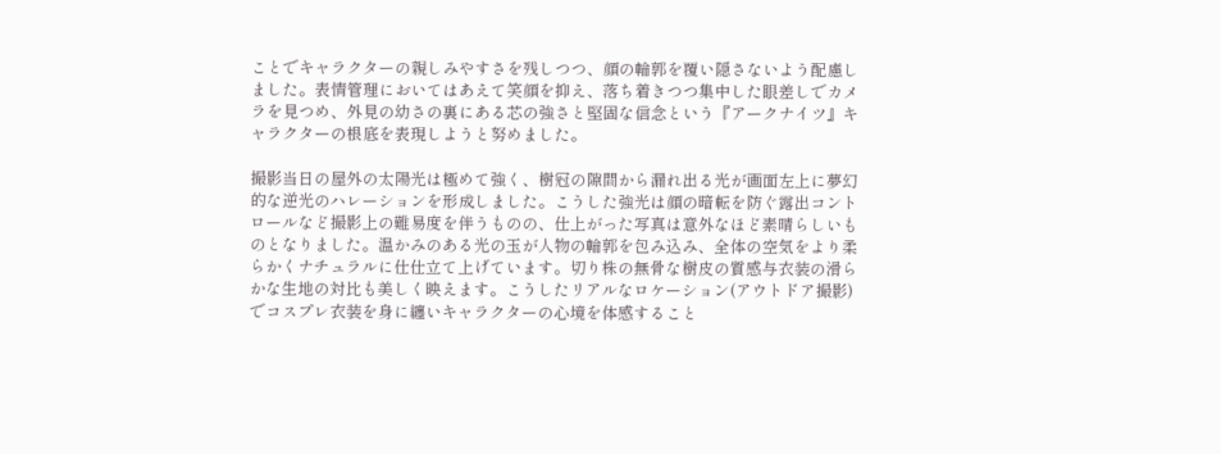ことでキャラクターの親しみやすさを残しつつ、顔の輪郭を覆い隠さないよう配慮しました。表情管理においてはあえて笑顔を抑え、落ち着きつつ集中した眼差しでカメラを見つめ、外見の幼さの裏にある芯の強さと堅固な信念という『アークナイツ』キャラクターの根底を表現しようと努めました。

撮影当日の屋外の太陽光は極めて強く、樹冠の隙間から漏れ出る光が画面左上に夢幻的な逆光のハレーションを形成しました。こうした強光は顔の暗転を防ぐ露出コントロールなど撮影上の難易度を伴うものの、仕上がった写真は意外なほど素晴らしいものとなりました。温かみのある光の玉が人物の輪郭を包み込み、全体の空気をより柔らかくナチュラルに仕仕立て上げています。切り株の無骨な樹皮の質感与衣装の滑らかな生地の対比も美しく映えます。こうしたリアルなロケーション(アウトドア撮影)でコスプレ衣装を身に纏いキャラクターの心境を体感すること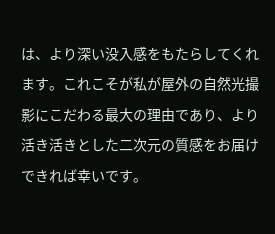は、より深い没入感をもたらしてくれます。これこそが私が屋外の自然光撮影にこだわる最大の理由であり、より活き活きとした二次元の質感をお届けできれば幸いです。